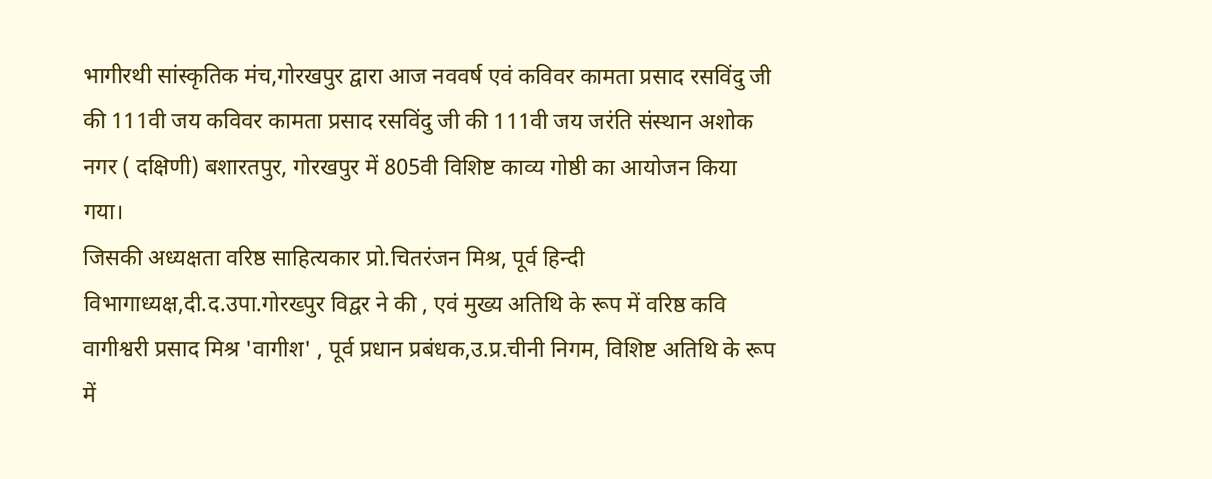भागीरथी सांस्कृतिक मंच,गोरखपुर द्वारा आज नववर्ष एवं कविवर कामता प्रसाद रसविंदु जी की 111वी जय कविवर कामता प्रसाद रसविंदु जी की 111वी जय जरंति संस्थान अशोक नगर ( दक्षिणी) बशारतपुर, गोरखपुर में 805वी विशिष्ट काव्य गोष्ठी का आयोजन किया गया।
जिसकी अध्यक्षता वरिष्ठ साहित्यकार प्रो.चितरंजन मिश्र, पूर्व हिन्दी विभागाध्यक्ष,दी.द.उपा.गोरख्पुर विद्वर ने की , एवं मुख्य अतिथि के रूप में वरिष्ठ कवि वागीश्वरी प्रसाद मिश्र 'वागीश' , पूर्व प्रधान प्रबंधक,उ.प्र.चीनी निगम, विशिष्ट अतिथि के रूप में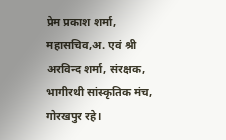प्रेम प्रकाश शर्मा, महासचिव,अ. एवं श्री अरविन्द शर्मा, संरक्षक, भागीरथी सांस्कृतिक मंच, गोरखपुर रहे।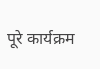पूरे कार्यक्रम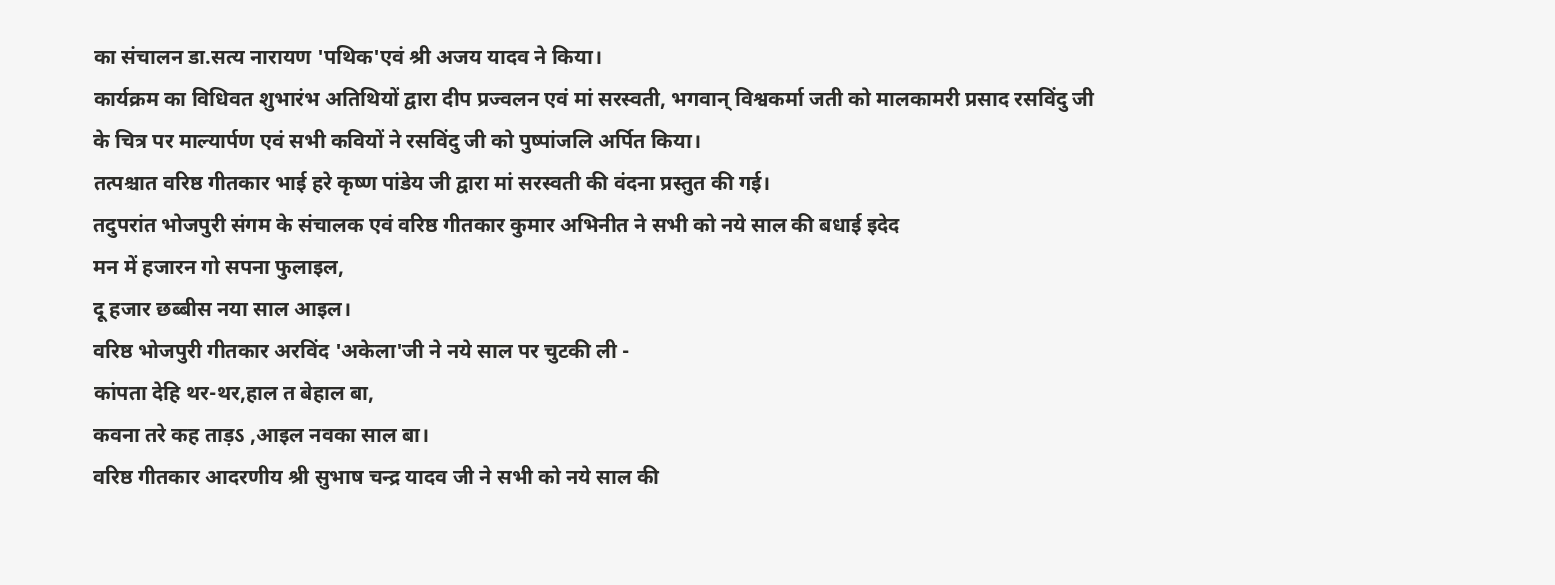का संचालन डा.सत्य नारायण 'पथिक'एवं श्री अजय यादव ने किया।
कार्यक्रम का विधिवत शुभारंभ अतिथियों द्वारा दीप प्रज्वलन एवं मां सरस्वती, भगवान् विश्वकर्मा जती को मालकामरी प्रसाद रसविंदु जी के चित्र पर माल्यार्पण एवं सभी कवियों ने रसविंदु जी को पुष्पांजलि अर्पित किया।
तत्पश्चात वरिष्ठ गीतकार भाई हरे कृष्ण पांडेय जी द्वारा मां सरस्वती की वंदना प्रस्तुत की गई।
तदुपरांत भोजपुरी संगम के संचालक एवं वरिष्ठ गीतकार कुमार अभिनीत ने सभी को नये साल की बधाई इदेद
मन में हजारन गो सपना फुलाइल,
दू हजार छब्बीस नया साल आइल।
वरिष्ठ भोजपुरी गीतकार अरविंद 'अकेला'जी ने नये साल पर चुटकी ली -
कांपता देहि थर-थर,हाल त बेहाल बा,
कवना तरे कह ताड़ऽ ,आइल नवका साल बा।
वरिष्ठ गीतकार आदरणीय श्री सुभाष चन्द्र यादव जी ने सभी को नये साल की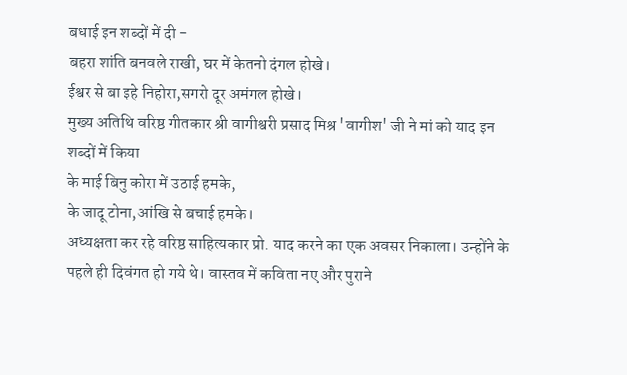बधाई इन शब्दों में दी -
बहरा शांति बनवले राखी, घर में केतनो दंगल होखे।
ईश्वर से बा इहे निहोरा,सगरो दूर अमंगल होखे।
मुख्य अतिथि वरिष्ठ गीतकार श्री वागीश्वरी प्रसाद मिश्र 'वागीश' जी ने मां को याद इन शब्दों में किया
के माई बिनु कोरा में उठाई हमके,
के जादू टोना,आंखि से बचाई हमके।
अध्यक्षता कर रहे वरिष्ठ साहित्यकार प्रो. याद करने का एक अवसर निकाला। उन्होंने के पहले ही दिवंगत हो गये थे। वास्तव में कविता नए और पुराने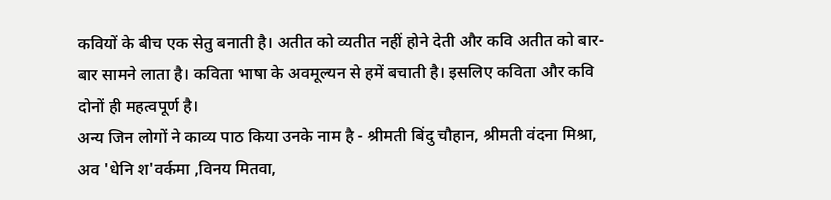कवियों के बीच एक सेतु बनाती है। अतीत को व्यतीत नहीं होने देती और कवि अतीत को बार-बार सामने लाता है। कविता भाषा के अवमूल्यन से हमें बचाती है। इसलिए कविता और कवि दोनों ही महत्वपूर्ण है।
अन्य जिन लोगों ने काव्य पाठ किया उनके नाम है - श्रीमती बिंदु चौहान, श्रीमती वंदना मिश्रा, अव 'धेनि श'वर्कमा ,विनय मितवा,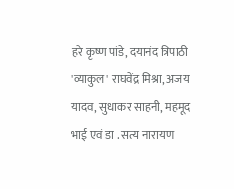हरे कृष्ण पांडे, दयानंद त्रिपाठी 'व्याकुल' राघवेंद्र मिश्रा, अजय यादव, सुधाकर साहनी, महमूद भाई एवं डा . सत्य नारायण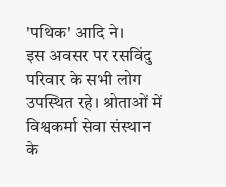'पथिक' आदि ने।
इस अवसर पर रसविंदु परिवार के सभी लोग उपस्थित रहे। श्रोताओं में विश्वकर्मा सेवा संस्थान के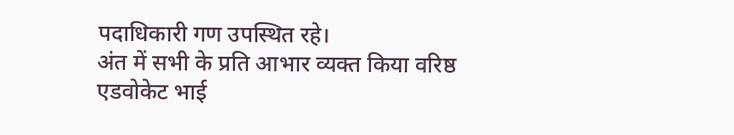पदाधिकारी गण उपस्थित रहे।
अंत में सभी के प्रति आभार व्यक्त किया वरिष्ठ एडवोकेट भाई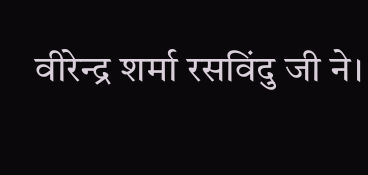वीरेन्द्र शर्मा रसविंदु जी ने।